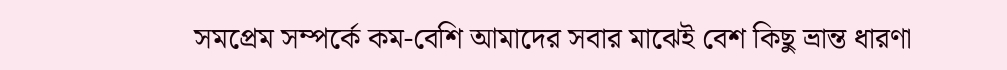সমপ্রেম সম্পর্কে কম-বেশি আমাদের সবার মাঝেই বেশ কিছু ভ্রান্ত ধারণা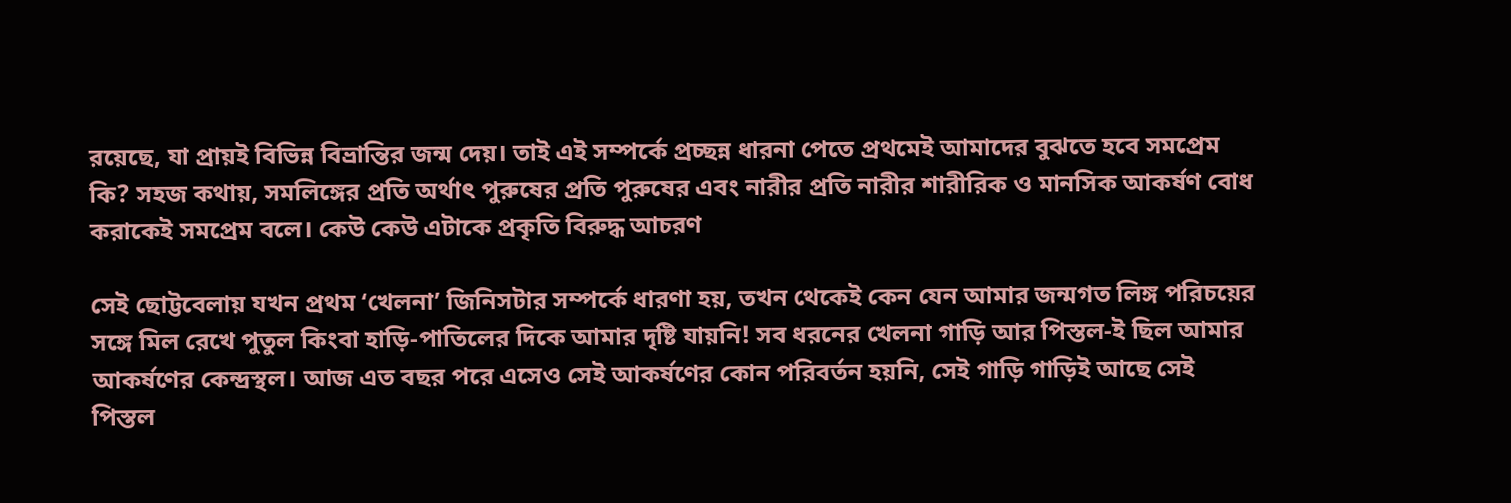রয়েছে, যা প্রায়ই বিভিন্ন বিভ্রান্তির জন্ম দেয়। তাই এই সম্পর্কে প্রচ্ছন্ন ধারনা পেতে প্রথমেই আমাদের বুঝতে হবে সমপ্রেম কি? সহজ কথায়, সমলিঙ্গের প্রতি অর্থাৎ পুরুষের প্রতি পুরুষের এবং নারীর প্রতি নারীর শারীরিক ও মানসিক আকর্ষণ বোধ করাকেই সমপ্রেম বলে। কেউ কেউ এটাকে প্রকৃতি বিরুদ্ধ আচরণ

সেই ছোট্টবেলায় যখন প্রথম ‘খেলনা’ জিনিসটার সম্পর্কে ধারণা হয়, তখন থেকেই কেন যেন আমার জন্মগত লিঙ্গ পরিচয়ের সঙ্গে মিল রেখে পুতুল কিংবা হাড়ি-পাতিলের দিকে আমার দৃষ্টি যায়নি! সব ধরনের খেলনা গাড়ি আর পিস্তল-ই ছিল আমার আকর্ষণের কেন্দ্রস্থল। আজ এত বছর পরে এসেও সেই আকর্ষণের কোন পরিবর্তন হয়নি, সেই গাড়ি গাড়িই আছে সেই পিস্তল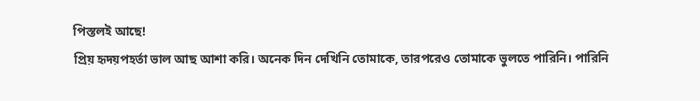পিস্তলই আছে!
প্রিয় হৃদয়পহর্তা ভাল আছ আশা করি। অনেক দিন দেখিনি তোমাকে, তারপরেও তোমাকে ভুলতে পারিনি। পারিনি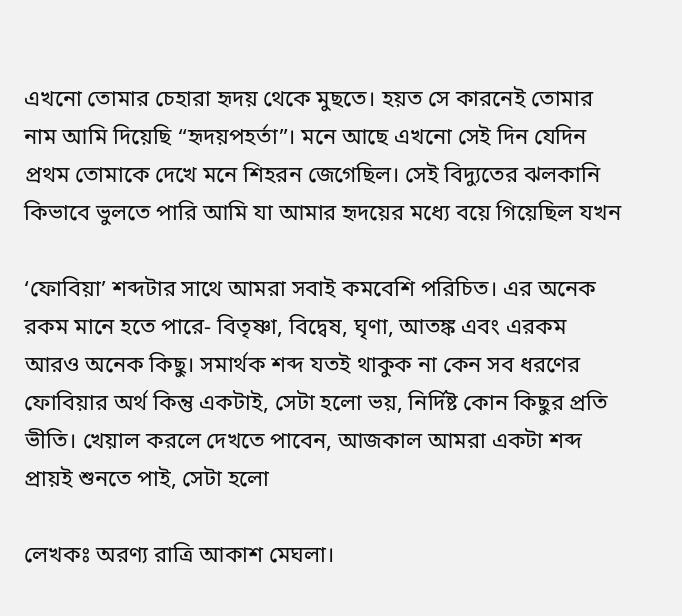এখনো তোমার চেহারা হৃদয় থেকে মুছতে। হয়ত সে কারনেই তোমার নাম আমি দিয়েছি “হৃদয়পহর্তা”। মনে আছে এখনো সেই দিন যেদিন প্রথম তোমাকে দেখে মনে শিহরন জেগেছিল। সেই বিদ্যুতের ঝলকানি কিভাবে ভুলতে পারি আমি যা আমার হৃদয়ের মধ্যে বয়ে গিয়েছিল যখন

‘ফোবিয়া’ শব্দটার সাথে আমরা সবাই কমবেশি পরিচিত। এর অনেক রকম মানে হতে পারে- বিতৃষ্ণা, বিদ্বেষ, ঘৃণা, আতঙ্ক এবং এরকম আরও অনেক কিছু। সমার্থক শব্দ যতই থাকুক না কেন সব ধরণের ফোবিয়ার অর্থ কিন্তু একটাই, সেটা হলো ভয়, নির্দিষ্ট কোন কিছুর প্রতি ভীতি। খেয়াল করলে দেখতে পাবেন, আজকাল আমরা একটা শব্দ প্রায়ই শুনতে পাই, সেটা হলো

লেখকঃ অরণ্য রাত্রি আকাশ মেঘলা।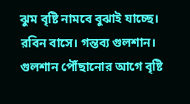ঝুম বৃষ্টি নামবে বুঝাই যাচ্ছে। রবিন বাসে। গন্তব্য গুলশান। গুলশান পৌঁছানোর আগে বৃষ্টি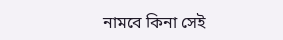নামবে কিনা সেই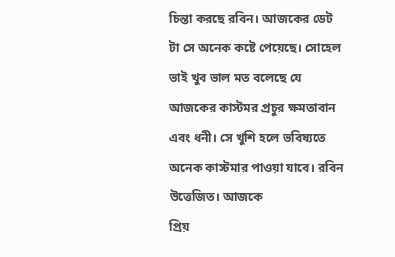চিন্তা করছে রবিন। আজকের ডেট টা সে অনেক কষ্টে পেয়েছে। সোহেল ভাই খুব ভাল মত বলেছে যে আজকের কাস্টমর প্রচুর ক্ষমতাবান এবং ধনী। সে খুশি হলে ভবিষ্যতে অনেক কাস্টমার পাওয়া যাবে। রবিন উত্তেজিত। আজকে
প্রিয়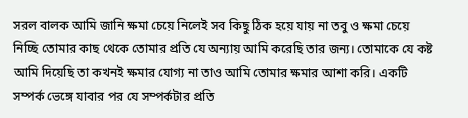সরল বালক আমি জানি ক্ষমা চেয়ে নিলেই সব কিছু ঠিক হয়ে যায় না তবু ও ক্ষমা চেয়ে নিচ্ছি তোমার কাছ থেকে তোমার প্রতি যে অন্যায় আমি করেছি তার জন্য। তোমাকে যে কষ্ট আমি দিয়েছি তা কখনই ক্ষমার যোগ্য না তাও আমি তোমার ক্ষমার আশা করি। একটি সম্পর্ক ভেঙ্গে যাবার পর যে সম্পর্কটার প্রতি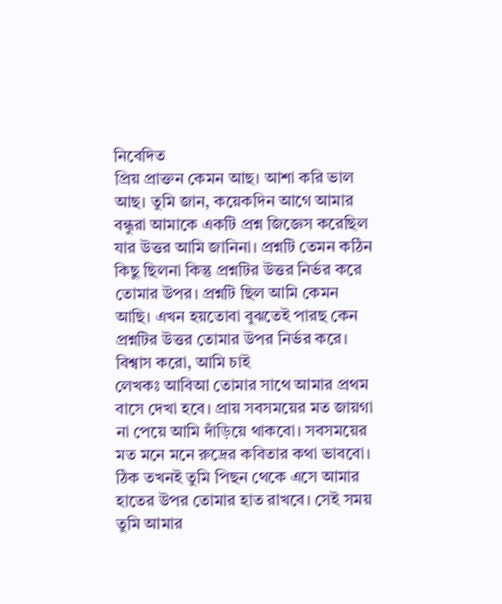নিবেদিত
প্রিয় প্রাক্তন কেমন আছ। আশা করি ভাল আছ। তুমি জান, কয়েকদিন আগে আমার বন্ধুরা আমাকে একটি প্রশ্ন জিজ্ঞেস করেছিল যার উত্তর আমি জানিনা। প্রশ্নটি তেমন কঠিন কিছু ছিলনা কিন্তু প্রশ্নটির উত্তর নির্ভর করে তোমার উপর। প্রশ্নটি ছিল আমি কেমন আছি। এখন হয়তোবা বুঝতেই পারছ কেন প্রশ্নটির উত্তর তোমার উপর নির্ভর করে। বিশ্বাস করো, আমি চাই
লেখকঃ আবিআ তোমার সাথে আমার প্রথম বাসে দেখা হবে। প্রায় সবসময়ের মত জায়গা না পেয়ে আমি দাঁড়িয়ে থাকবো। সবসময়ের মত মনে মনে রুদ্রের কবিতার কথা ভাববো। ঠিক তখনই তুমি পিছন থেকে এসে আমার হাতের উপর তোমার হাত রাখবে। সেই সময় তুমি আমার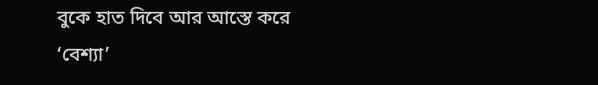বুকে হাত দিবে আর আস্তে করে ‘বেশ্যা’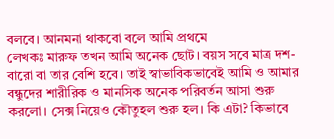বলবে। আনমনা থাকবো বলে আমি প্রথমে
লেখকঃ মারুফ তখন আমি অনেক ছোট। বয়স সবে মাত্র দশ-বারো বা তার বেশি হবে। তাই স্বাভাবিকভাবেই আমি ও আমার বন্ধুদের শারীরিক ও মানসিক অনেক পরিবর্তন আসা শুরু করলো। সেক্স নিয়েও কৌতুহল শুরু হল। কি এটা? কিভাবে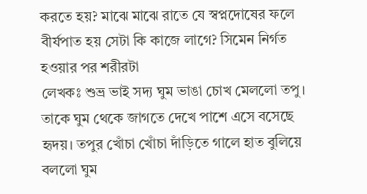করতে হয়? মাঝে মাঝে রাতে যে স্বপ্নদোষের ফলে বীর্যপাত হয় সেটা কি কাজে লাগে? সিমেন নির্গত হওয়ার পর শরীরটা
লেখকঃ শুভ্র ভাই সদ্য ঘুম ভাঙা চোখ মেললো তপু। তাকে ঘুম থেকে জাগতে দেখে পাশে এসে বসেছে হৃদয়। তপুর খোঁচা খোঁচা দাঁড়িতে গালে হাত বুলিয়ে বললো ঘুম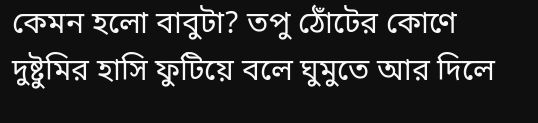কেমন হলো বাবুটা? তপু ঠোঁটের কোণে দুষ্টুমির হাসি ফুটিয়ে বলে ঘুমুতে আর দিলে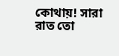কোথায়! সারা রাত তো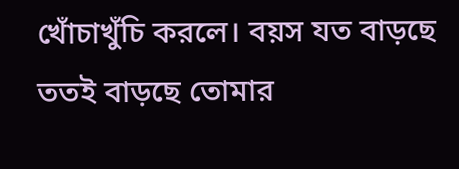খোঁচাখুঁচি করলে। বয়স যত বাড়ছে ততই বাড়ছে তোমার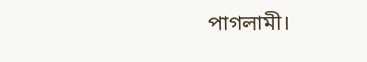পাগলামী।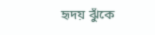হৃদয় ঝুঁকে